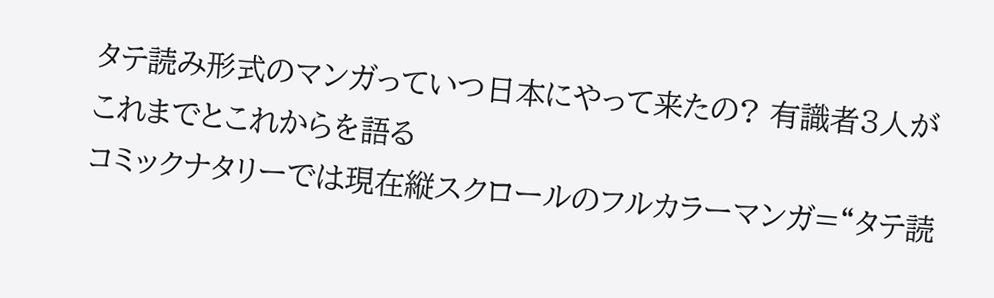タテ読み形式のマンガっていつ日本にやって来たの? 有識者3人がこれまでとこれからを語る
コミックナタリーでは現在縦スクロールのフルカラーマンガ=“タテ読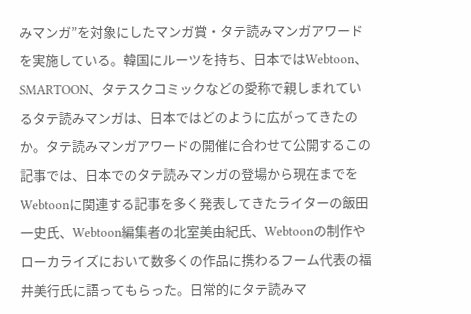みマンガ”を対象にしたマンガ賞・タテ読みマンガアワードを実施している。韓国にルーツを持ち、日本ではWebtoon、SMARTOON、タテスクコミックなどの愛称で親しまれているタテ読みマンガは、日本ではどのように広がってきたのか。タテ読みマンガアワードの開催に合わせて公開するこの記事では、日本でのタテ読みマンガの登場から現在までをWebtoonに関連する記事を多く発表してきたライターの飯田一史氏、Webtoon編集者の北室美由紀氏、Webtoonの制作やローカライズにおいて数多くの作品に携わるフーム代表の福井美行氏に語ってもらった。日常的にタテ読みマ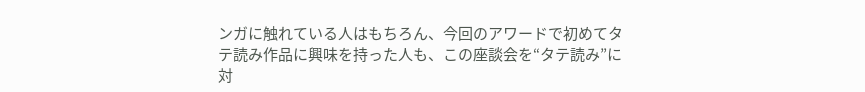ンガに触れている人はもちろん、今回のアワードで初めてタテ読み作品に興味を持った人も、この座談会を“タテ読み”に対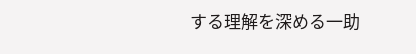する理解を深める一助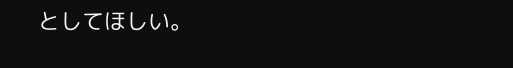としてほしい。